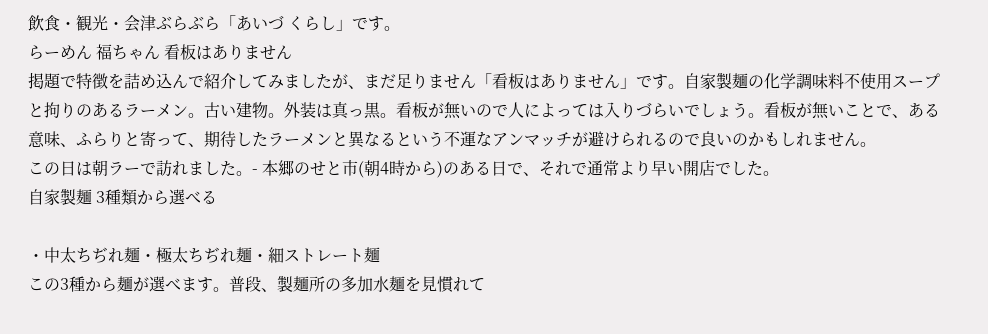飲食・観光・会津ぶらぶら「あいづ くらし」です。
らーめん 福ちゃん 看板はありません
掲題で特徴を詰め込んで紹介してみましたが、まだ足りません「看板はありません」です。自家製麺の化学調味料不使用スープと拘りのあるラーメン。古い建物。外装は真っ黒。看板が無いので人によっては入りづらいでしょう。看板が無いことで、ある意味、ふらりと寄って、期待したラーメンと異なるという不運なアンマッチが避けられるので良いのかもしれません。
この日は朝ラーで訪れました。- 本郷のせと市(朝4時から)のある日で、それで通常より早い開店でした。
自家製麺 3種類から選べる

・中太ちぢれ麺・極太ちぢれ麺・細ストレート麺
この3種から麺が選べます。普段、製麺所の多加水麺を見慣れて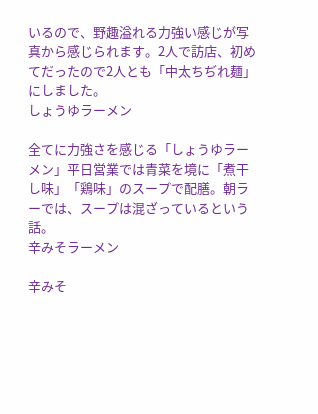いるので、野趣溢れる力強い感じが写真から感じられます。2人で訪店、初めてだったので2人とも「中太ちぢれ麺」にしました。
しょうゆラーメン

全てに力強さを感じる「しょうゆラーメン」平日営業では青菜を境に「煮干し味」「鶏味」のスープで配膳。朝ラーでは、スープは混ざっているという話。
辛みそラーメン

辛みそ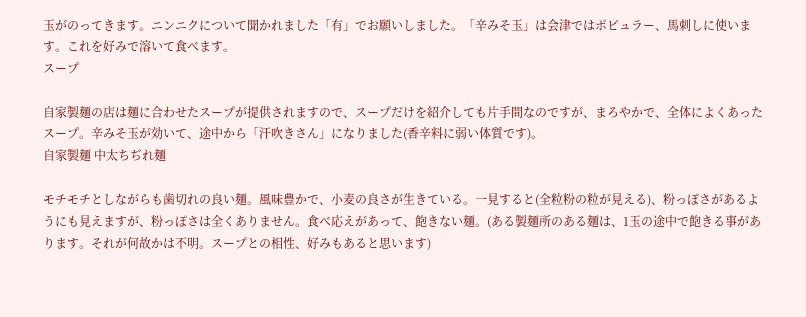玉がのってきます。ニンニクについて聞かれました「有」でお願いしました。「辛みそ玉」は会津ではポピュラー、馬刺しに使います。これを好みで溶いて食べます。
スープ

自家製麺の店は麺に合わせたスープが提供されますので、スープだけを紹介しても片手間なのですが、まろやかで、全体によくあったスープ。辛みそ玉が効いて、途中から「汗吹きさん」になりました(香辛料に弱い体質です)。
自家製麺 中太ちぢれ麺

モチモチとしながらも歯切れの良い麺。風味豊かで、小麦の良さが生きている。一見すると(全粒粉の粒が見える)、粉っぽさがあるようにも見えますが、粉っぽさは全くありません。食べ応えがあって、飽きない麺。(ある製麺所のある麺は、1玉の途中で飽きる事があります。それが何故かは不明。スープとの相性、好みもあると思います)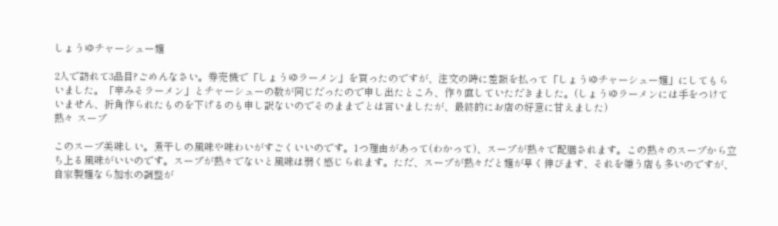しょうゆチャーシュー麺

2人で訪れて3品目?ごめんなさい。券売機で「しょうゆラーメン」を買ったのですが、注文の時に差額を払って「しょうゆチャーシュー麺」にしてもらいました。「辛みそラーメン」とチャーシューの数が同じだったので申し出たところ、作り直していただきました。(しょうゆラーメンには手をつけていません、折角作られたものを下げるのも申し訳ないのでそのままでとは言いましたが、最終的にお店の好意に甘えました)
熱々 スープ

このスープ美味しい。煮干しの風味や味わいがすごくいいのです。1つ理由があって(わかって)、スープが熱々で配膳されます。この熱々のスープから立ち上る風味がいいのです。スープが熱々でないと風味は弱く感じられます。ただ、スープが熱々だと麺が早く伸びます、それを嫌う店も多いのですが、自家製麺なら加水の調整が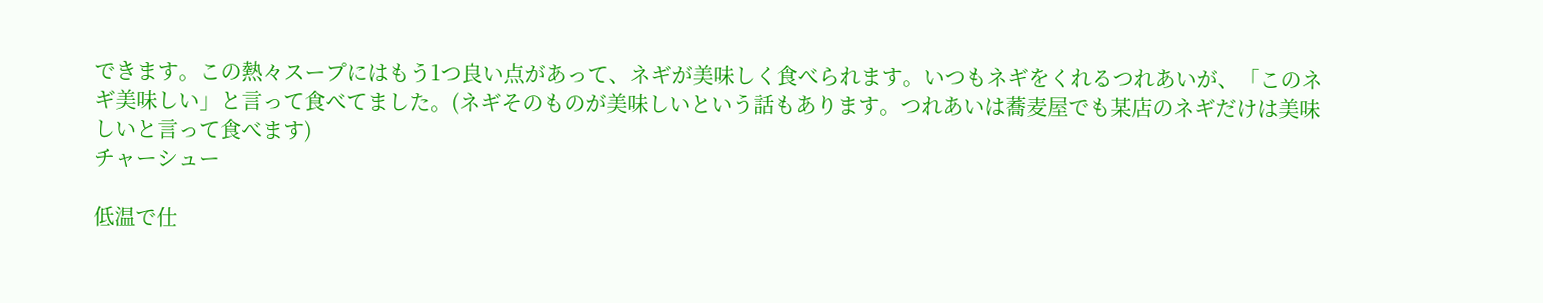できます。この熱々スープにはもう1つ良い点があって、ネギが美味しく食べられます。いつもネギをくれるつれあいが、「このネギ美味しい」と言って食べてました。(ネギそのものが美味しいという話もあります。つれあいは蕎麦屋でも某店のネギだけは美味しいと言って食べます)
チャーシュー

低温で仕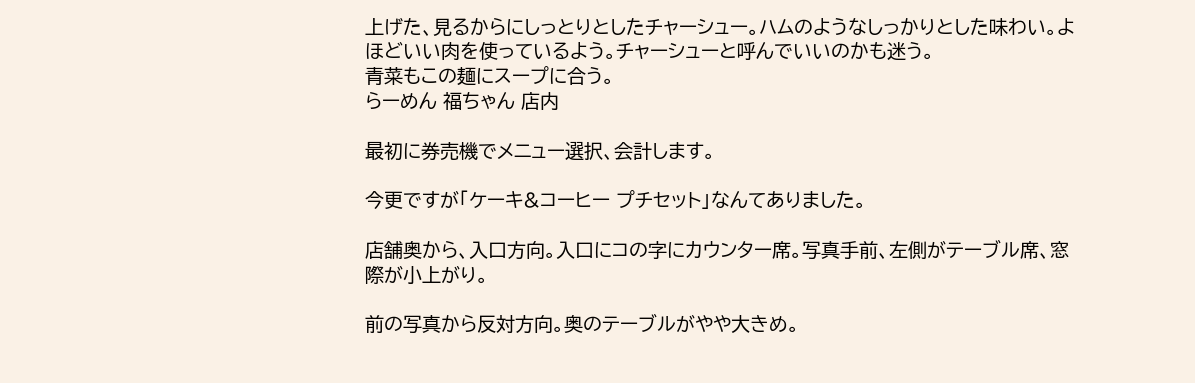上げた、見るからにしっとりとしたチャーシュー。ハムのようなしっかりとした味わい。よほどいい肉を使っているよう。チャーシューと呼んでいいのかも迷う。
青菜もこの麺にスープに合う。
らーめん 福ちゃん 店内

最初に券売機でメニュー選択、会計します。

今更ですが「ケーキ&コーヒー プチセット」なんてありました。

店舗奥から、入口方向。入口にコの字にカウンター席。写真手前、左側がテーブル席、窓際が小上がり。

前の写真から反対方向。奥のテーブルがやや大きめ。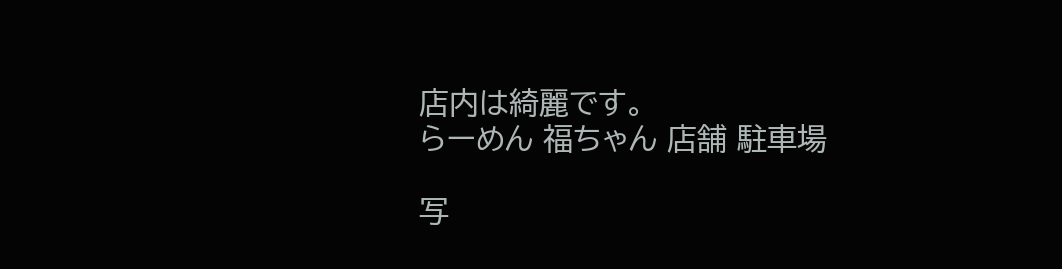店内は綺麗です。
らーめん 福ちゃん 店舗 駐車場

写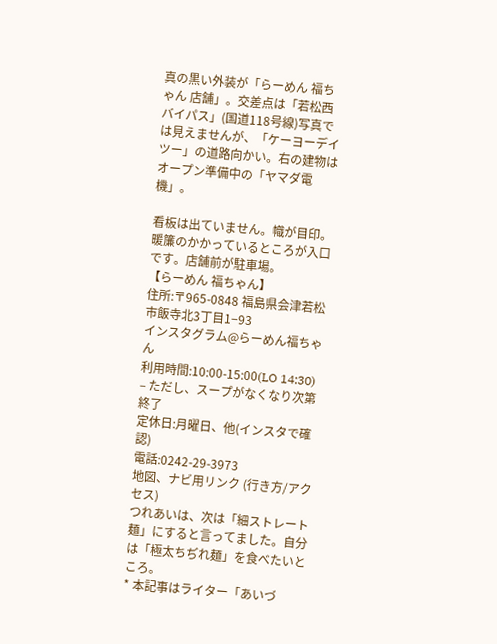真の黒い外装が「らーめん 福ちゃん 店舗」。交差点は「若松西バイパス」(国道118号線)写真では見えませんが、「ケーヨーデイツー」の道路向かい。右の建物はオープン準備中の「ヤマダ電機」。

看板は出ていません。幟が目印。暖簾のかかっているところが入口です。店舗前が駐車場。
【らーめん 福ちゃん】
住所:〒965-0848 福島県会津若松市飯寺北3丁目1−93
インスタグラム@らーめん福ちゃん
利用時間:10:00-15:00(LO 14:30)
– ただし、スープがなくなり次第終了
定休日:月曜日、他(インスタで確認)
電話:0242-29-3973
地図、ナビ用リンク (行き方/アクセス)
つれあいは、次は「細ストレート麺」にすると言ってました。自分は「極太ちぢれ麺」を食べたいところ。
* 本記事はライター「あいづ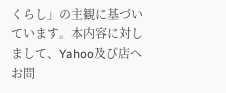くらし」の主観に基づいています。本内容に対しまして、Yahoo及び店へお問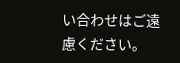い合わせはご遠慮ください。